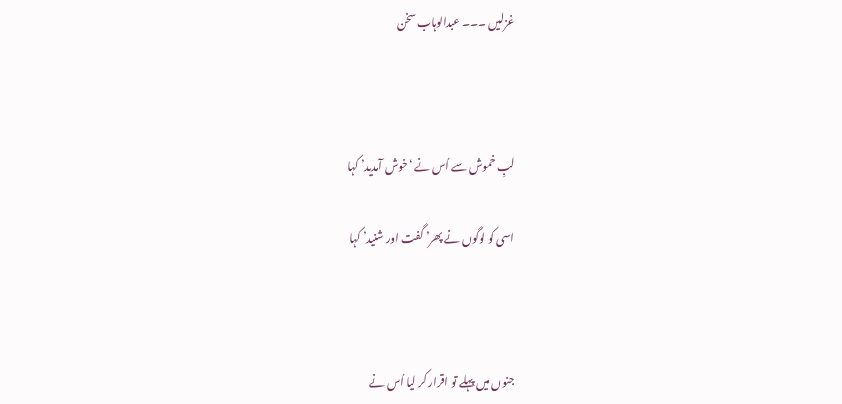غزلیں ۔۔۔ عبدالوہاب سخن



لبِ خموش سے اُس نے ‘خوش آمدید’ کہا

اسی کو لوگوں نے پھر’ گفت اور شنید’ کہا



جنوں میں پہلے تو اقرار کر لیا اُس نے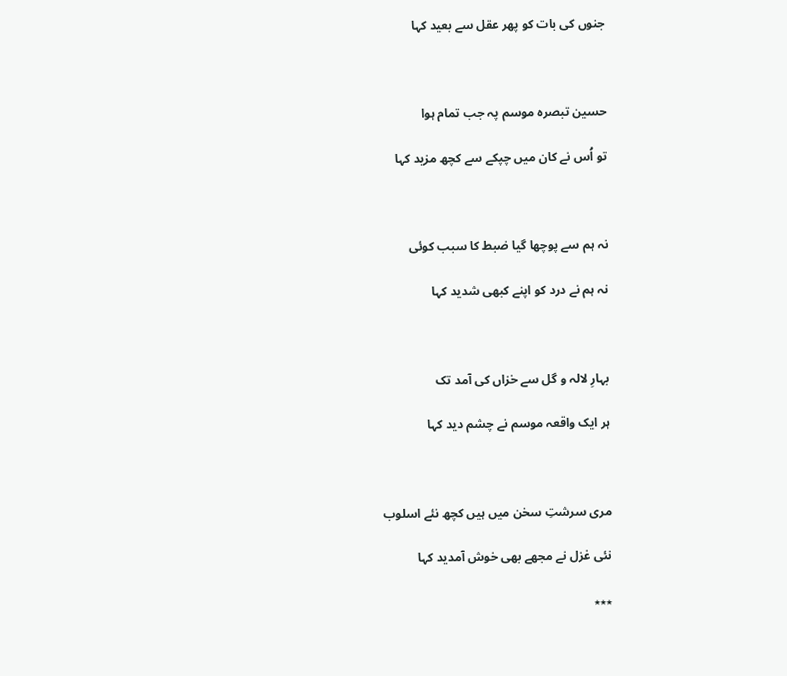جنوں کی بات کو پھر عقل سے بعید کہا



حسین تبصرہ موسم پہ جب تمام ہوا

تو اُس نے کان میں چپکے سے کچھ مزید کہا



نہ ہم سے پوچھا گیا ضبط کا سبب کوئی

نہ ہم نے درد کو اپنے کبھی شدید کہا



بہارِ لالہ و گل سے خزاں کی آمد تک

ہر ایک واقعہ موسم نے چشم دید کہا



مری سرشتِ سخن میں ہیں کچھ نئے اسلوب

نئی غزل نے مجھے بھی خوش آمدید کہا

٭٭٭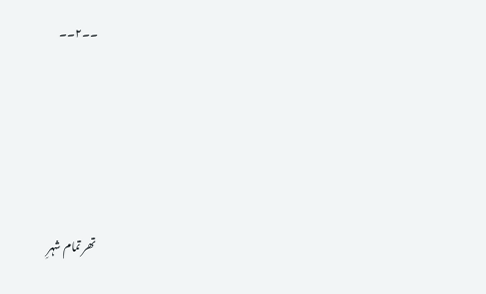۔۔۲۔۔





تھر تمام شہرِ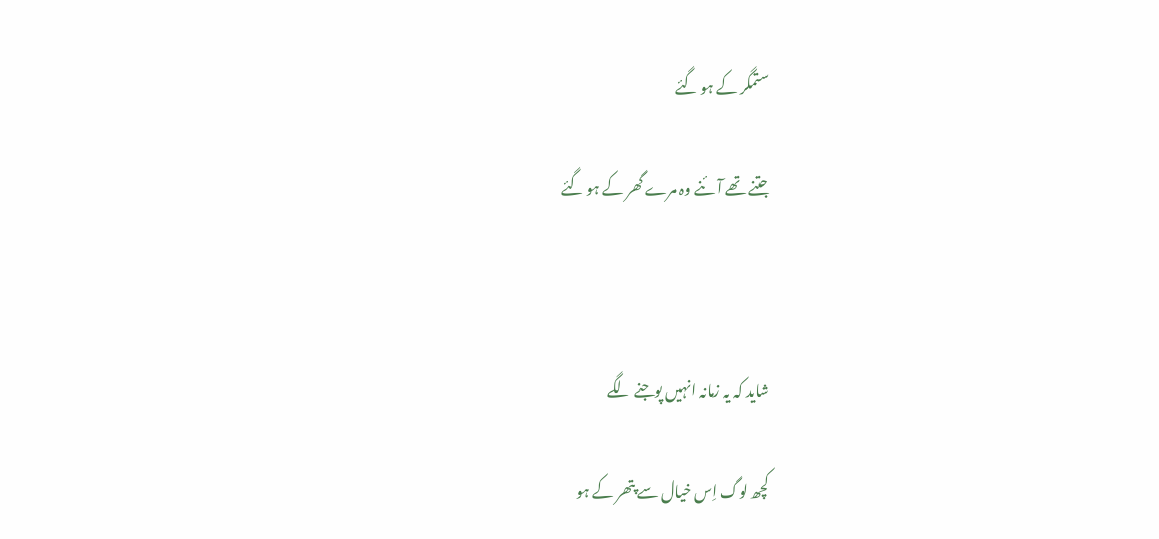ستمگر کے ہو گئے

جتنے تھے آئنے وہ مرے گھر کے ہو گئے



شاید کہ یہ زمانہ انہیں پوجنے لگے

کچھ لوگ اِس خیال سے پتھر کے ہو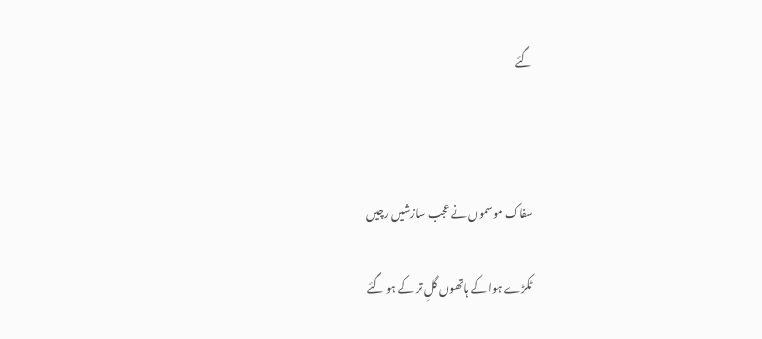گئے



سفاک موسموں نے عجب سازشیں رچیں

ٹکڑے ہوا کے ہاتھوں گلِ تر کے ہو گئے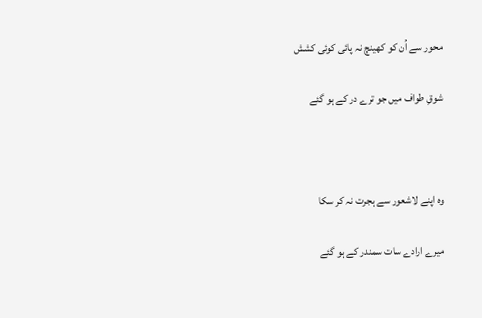محور سے اُن کو کھینچ نہ پائی کوئی کشش

شوقِ طواف میں جو ترے در کے ہو گئے



وہ اپنے لاشعور سے ہجرت نہ کر سکا

میرے ارادے سات سمندر کے ہو گئے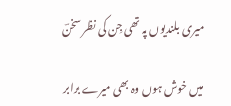میری بلندیوں پہ تھی جِن کی نظر سخنؔ

میں خوش ہوں وہ بھی میرے برابر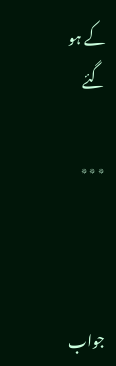کے ہو گئے

٭٭٭



جواب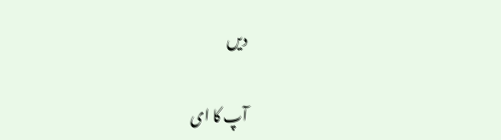دیں

آپ کا ای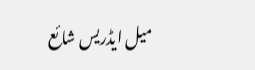میل ایڈریس شائع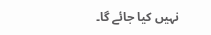نہیں کیا جائے گا۔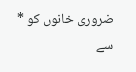ضروری خانوں کو * سے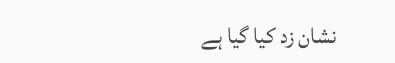نشان زد کیا گیا ہے